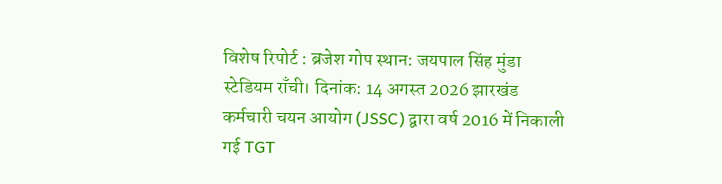विशेष रिपोर्ट : ब्रजेश गोप स्थान: जयपाल सिंह मुंडा स्टेडियम राँची। दिनांक: 14 अगस्त 2026 झारखंड कर्मचारी चयन आयोग (JSSC) द्वारा वर्ष 2016 में निकाली गई TGT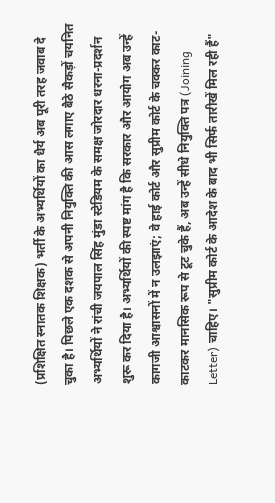(प्रशिक्षित स्नातक शिक्षक) भर्ती के अभ्यर्थियों का धैर्य अब पूरी तरह जवाब दे चुका है। पिछले एक दशक से अपनी नियुक्ति की आस लगाए बैठे सैकड़ों चयनित अभ्यर्थियों ने रांची जयपाल सिंह मुंडा स्टेडियम के समक्ष जोरदार धरना-प्रदर्शन शुरू कर दिया है। अभ्यर्थियों की स्पष्ट मांग है कि सरकार और आयोग अब उन्हें कागजी आश्वासनों में न उलझाएं; वे हाई कोर्ट और सुप्रीम कोर्ट के चक्कर काट-काटकर मानसिक रूप से टूट चुके हैं, अब उन्हें सीधे नियुक्ति पत्र (Joining Letter) चाहिए। "सुप्रीम कोर्ट के आदेश के बाद भी सिर्फ तारीखें मिल रही हैं"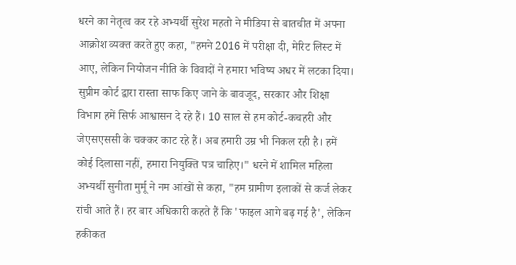धरने का नेतृत्व कर रहे अभ्यर्थी सुरेश महतो ने मीडिया से बातचीत में अपना आक्रोश व्यक्त करते हुए कहा, "हमने 2016 में परीक्षा दी, मेरिट लिस्ट में आए, लेकिन नियोजन नीति के विवादों ने हमारा भविष्य अधर में लटका दिया। सुप्रीम कोर्ट द्वारा रास्ता साफ किए जाने के बावजूद, सरकार और शिक्षा विभाग हमें सिर्फ आश्वासन दे रहे हैं। 10 साल से हम कोर्ट-कचहरी और जेएसएससी के चक्कर काट रहे हैं। अब हमारी उम्र भी निकल रही है। हमें कोई दिलासा नहीं, हमारा नियुक्ति पत्र चाहिए।" धरने में शामिल महिला अभ्यर्थी सुनीता मुर्मू ने नम आंखों से कहा, "हम ग्रामीण इलाकों से कर्ज लेकर रांची आते हैं। हर बार अधिकारी कहते हैं कि 'फाइल आगे बढ़ गई है', लेकिन हकीकत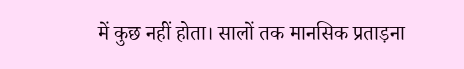में कुछ नहीं होता। सालों तक मानसिक प्रताड़ना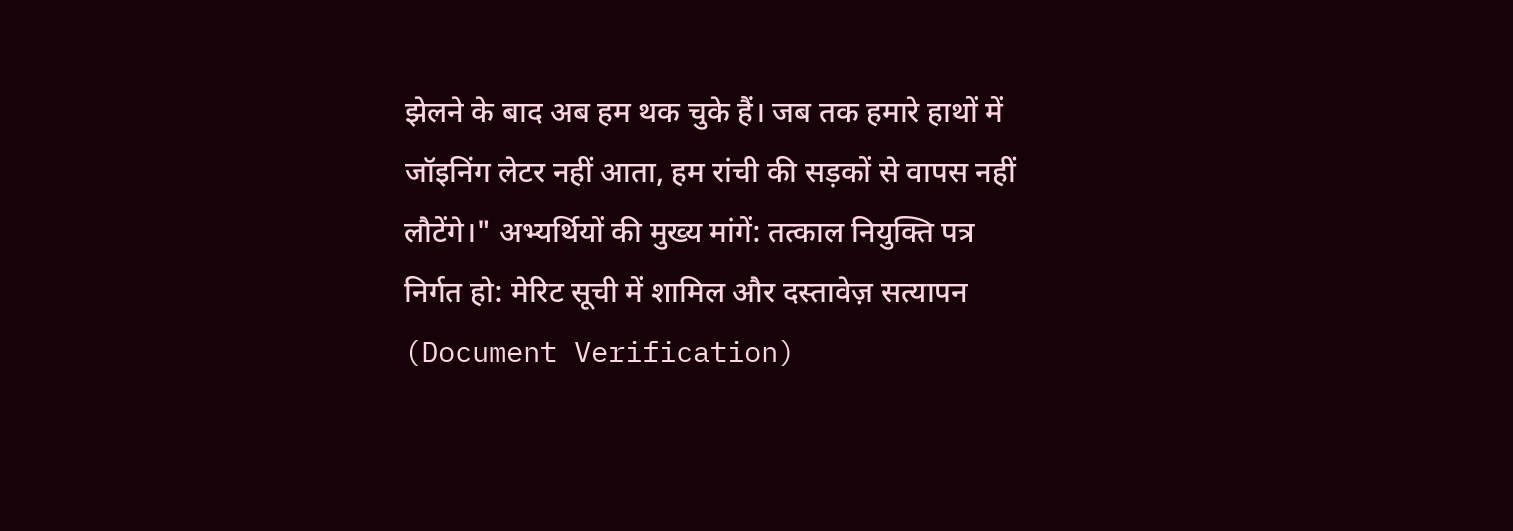झेलने के बाद अब हम थक चुके हैं। जब तक हमारे हाथों में जॉइनिंग लेटर नहीं आता, हम रांची की सड़कों से वापस नहीं लौटेंगे।" अभ्यर्थियों की मुख्य मांगें: तत्काल नियुक्ति पत्र निर्गत हो: मेरिट सूची में शामिल और दस्तावेज़ सत्यापन (Document Verification)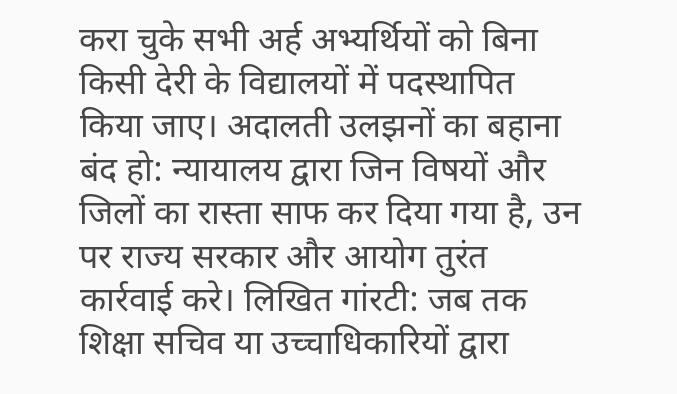करा चुके सभी अर्ह अभ्यर्थियों को बिना किसी देरी के विद्यालयों में पदस्थापित किया जाए। अदालती उलझनों का बहाना बंद हो: न्यायालय द्वारा जिन विषयों और जिलों का रास्ता साफ कर दिया गया है, उन पर राज्य सरकार और आयोग तुरंत कार्रवाई करे। लिखित गांरटी: जब तक शिक्षा सचिव या उच्चाधिकारियों द्वारा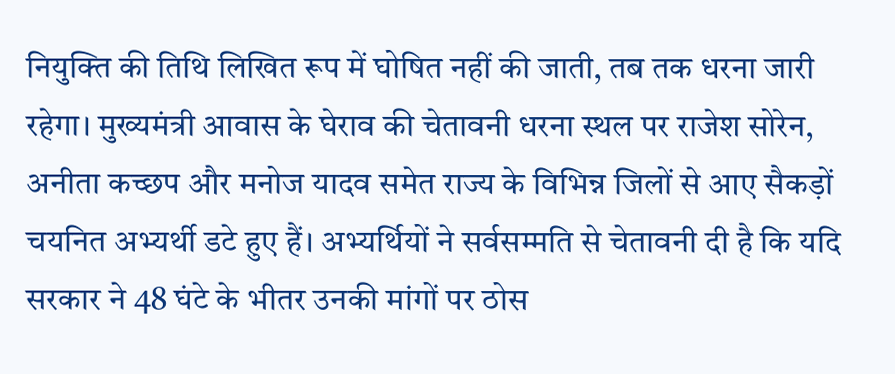नियुक्ति की तिथि लिखित रूप में घोषित नहीं की जाती, तब तक धरना जारी रहेगा। मुख्यमंत्री आवास के घेराव की चेतावनी धरना स्थल पर राजेश सोरेन, अनीता कच्छप और मनोज यादव समेत राज्य के विभिन्न जिलों से आए सैकड़ों चयनित अभ्यर्थी डटे हुए हैं। अभ्यर्थियों ने सर्वसम्मति से चेतावनी दी है कि यदि सरकार ने 48 घंटे के भीतर उनकी मांगों पर ठोस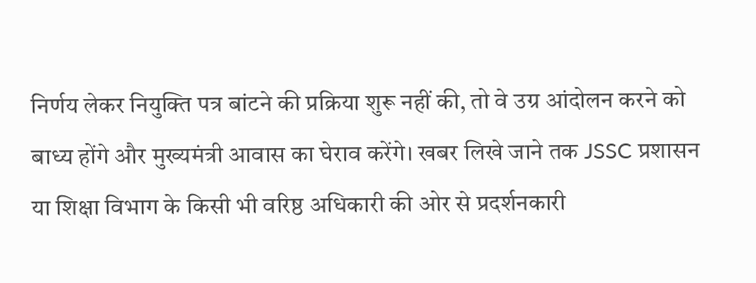निर्णय लेकर नियुक्ति पत्र बांटने की प्रक्रिया शुरू नहीं की, तो वे उग्र आंदोलन करने को बाध्य होंगे और मुख्यमंत्री आवास का घेराव करेंगे। खबर लिखे जाने तक JSSC प्रशासन या शिक्षा विभाग के किसी भी वरिष्ठ अधिकारी की ओर से प्रदर्शनकारी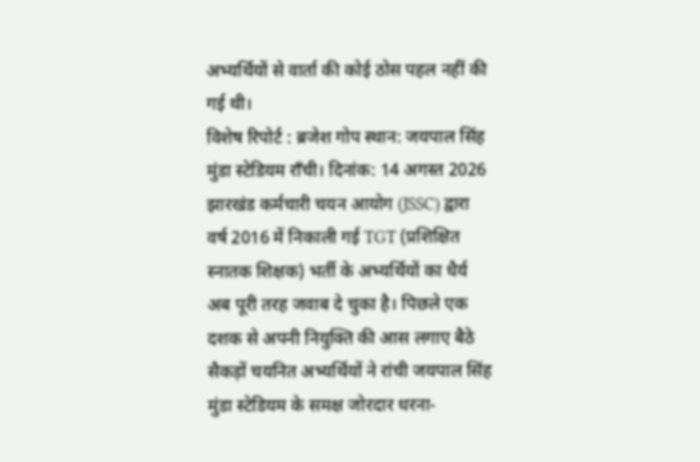अभ्यर्थियों से वार्ता की कोई ठोस पहल नहीं की गई थी।
विशेष रिपोर्ट : ब्रजेश गोप स्थान: जयपाल सिंह मुंडा स्टेडियम राँची। दिनांक: 14 अगस्त 2026 झारखंड कर्मचारी चयन आयोग (JSSC) द्वारा वर्ष 2016 में निकाली गई TGT (प्रशिक्षित स्नातक शिक्षक) भर्ती के अभ्यर्थियों का धैर्य अब पूरी तरह जवाब दे चुका है। पिछले एक दशक से अपनी नियुक्ति की आस लगाए बैठे सैकड़ों चयनित अभ्यर्थियों ने रांची जयपाल सिंह मुंडा स्टेडियम के समक्ष जोरदार धरना-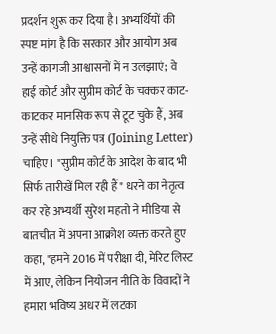प्रदर्शन शुरू कर दिया है। अभ्यर्थियों की स्पष्ट मांग है कि सरकार और आयोग अब उन्हें कागजी आश्वासनों में न उलझाएं; वे हाई कोर्ट और सुप्रीम कोर्ट के चक्कर काट-काटकर मानसिक रूप से टूट चुके हैं, अब उन्हें सीधे नियुक्ति पत्र (Joining Letter) चाहिए। "सुप्रीम कोर्ट के आदेश के बाद भी सिर्फ तारीखें मिल रही हैं" धरने का नेतृत्व कर रहे अभ्यर्थी सुरेश महतो ने मीडिया से बातचीत में अपना आक्रोश व्यक्त करते हुए कहा, "हमने 2016 में परीक्षा दी, मेरिट लिस्ट में आए, लेकिन नियोजन नीति के विवादों ने हमारा भविष्य अधर में लटका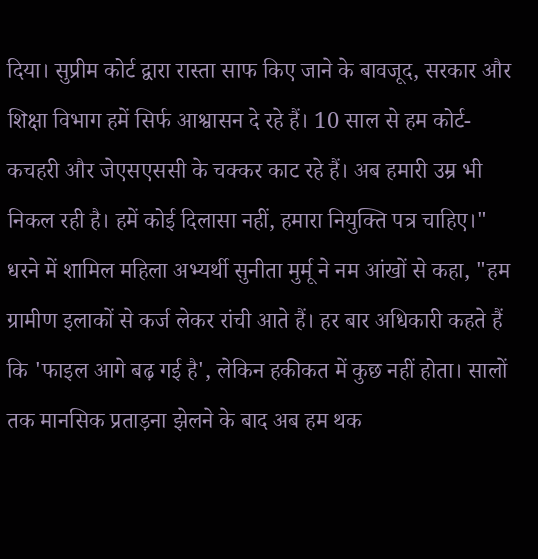दिया। सुप्रीम कोर्ट द्वारा रास्ता साफ किए जाने के बावजूद, सरकार और शिक्षा विभाग हमें सिर्फ आश्वासन दे रहे हैं। 10 साल से हम कोर्ट-कचहरी और जेएसएससी के चक्कर काट रहे हैं। अब हमारी उम्र भी निकल रही है। हमें कोई दिलासा नहीं, हमारा नियुक्ति पत्र चाहिए।" धरने में शामिल महिला अभ्यर्थी सुनीता मुर्मू ने नम आंखों से कहा, "हम ग्रामीण इलाकों से कर्ज लेकर रांची आते हैं। हर बार अधिकारी कहते हैं कि 'फाइल आगे बढ़ गई है', लेकिन हकीकत में कुछ नहीं होता। सालों तक मानसिक प्रताड़ना झेलने के बाद अब हम थक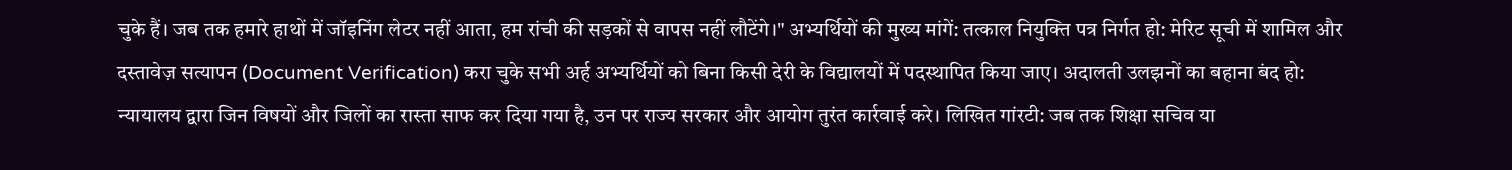चुके हैं। जब तक हमारे हाथों में जॉइनिंग लेटर नहीं आता, हम रांची की सड़कों से वापस नहीं लौटेंगे।" अभ्यर्थियों की मुख्य मांगें: तत्काल नियुक्ति पत्र निर्गत हो: मेरिट सूची में शामिल और दस्तावेज़ सत्यापन (Document Verification) करा चुके सभी अर्ह अभ्यर्थियों को बिना किसी देरी के विद्यालयों में पदस्थापित किया जाए। अदालती उलझनों का बहाना बंद हो: न्यायालय द्वारा जिन विषयों और जिलों का रास्ता साफ कर दिया गया है, उन पर राज्य सरकार और आयोग तुरंत कार्रवाई करे। लिखित गांरटी: जब तक शिक्षा सचिव या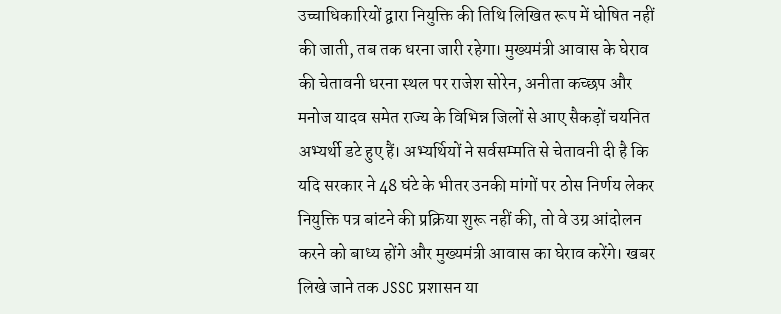उच्चाधिकारियों द्वारा नियुक्ति की तिथि लिखित रूप में घोषित नहीं की जाती, तब तक धरना जारी रहेगा। मुख्यमंत्री आवास के घेराव की चेतावनी धरना स्थल पर राजेश सोरेन, अनीता कच्छप और मनोज यादव समेत राज्य के विभिन्न जिलों से आए सैकड़ों चयनित अभ्यर्थी डटे हुए हैं। अभ्यर्थियों ने सर्वसम्मति से चेतावनी दी है कि यदि सरकार ने 48 घंटे के भीतर उनकी मांगों पर ठोस निर्णय लेकर नियुक्ति पत्र बांटने की प्रक्रिया शुरू नहीं की, तो वे उग्र आंदोलन करने को बाध्य होंगे और मुख्यमंत्री आवास का घेराव करेंगे। खबर लिखे जाने तक JSSC प्रशासन या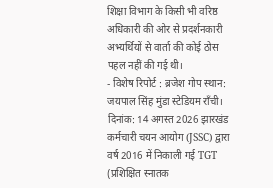शिक्षा विभाग के किसी भी वरिष्ठ अधिकारी की ओर से प्रदर्शनकारी अभ्यर्थियों से वार्ता की कोई ठोस पहल नहीं की गई थी।
- विशेष रिपोर्ट : ब्रजेश गोप स्थान: जयपाल सिंह मुंडा स्टेडियम राँची। दिनांक: 14 अगस्त 2026 झारखंड कर्मचारी चयन आयोग (JSSC) द्वारा वर्ष 2016 में निकाली गई TGT (प्रशिक्षित स्नातक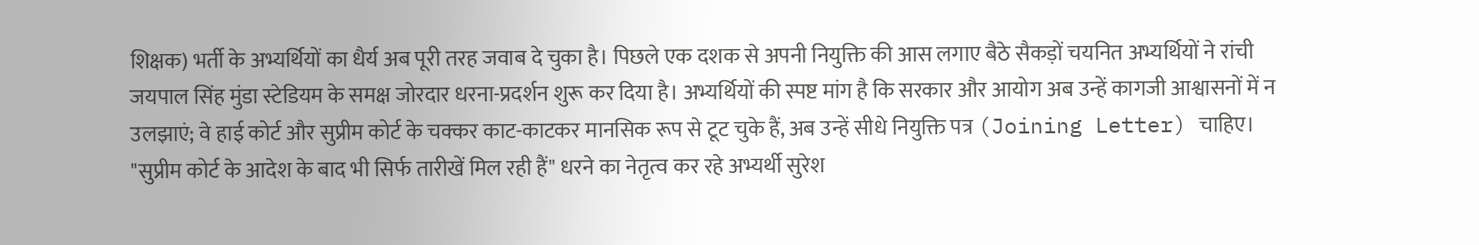शिक्षक) भर्ती के अभ्यर्थियों का धैर्य अब पूरी तरह जवाब दे चुका है। पिछले एक दशक से अपनी नियुक्ति की आस लगाए बैठे सैकड़ों चयनित अभ्यर्थियों ने रांची जयपाल सिंह मुंडा स्टेडियम के समक्ष जोरदार धरना-प्रदर्शन शुरू कर दिया है। अभ्यर्थियों की स्पष्ट मांग है कि सरकार और आयोग अब उन्हें कागजी आश्वासनों में न उलझाएं; वे हाई कोर्ट और सुप्रीम कोर्ट के चक्कर काट-काटकर मानसिक रूप से टूट चुके हैं, अब उन्हें सीधे नियुक्ति पत्र (Joining Letter) चाहिए। "सुप्रीम कोर्ट के आदेश के बाद भी सिर्फ तारीखें मिल रही हैं" धरने का नेतृत्व कर रहे अभ्यर्थी सुरेश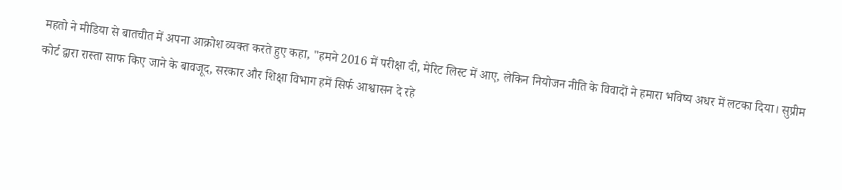महतो ने मीडिया से बातचीत में अपना आक्रोश व्यक्त करते हुए कहा, "हमने 2016 में परीक्षा दी, मेरिट लिस्ट में आए, लेकिन नियोजन नीति के विवादों ने हमारा भविष्य अधर में लटका दिया। सुप्रीम कोर्ट द्वारा रास्ता साफ किए जाने के बावजूद, सरकार और शिक्षा विभाग हमें सिर्फ आश्वासन दे रहे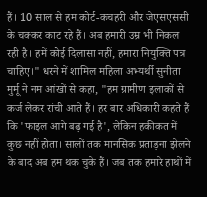हैं। 10 साल से हम कोर्ट-कचहरी और जेएसएससी के चक्कर काट रहे हैं। अब हमारी उम्र भी निकल रही है। हमें कोई दिलासा नहीं, हमारा नियुक्ति पत्र चाहिए।" धरने में शामिल महिला अभ्यर्थी सुनीता मुर्मू ने नम आंखों से कहा, "हम ग्रामीण इलाकों से कर्ज लेकर रांची आते हैं। हर बार अधिकारी कहते हैं कि 'फाइल आगे बढ़ गई है', लेकिन हकीकत में कुछ नहीं होता। सालों तक मानसिक प्रताड़ना झेलने के बाद अब हम थक चुके हैं। जब तक हमारे हाथों में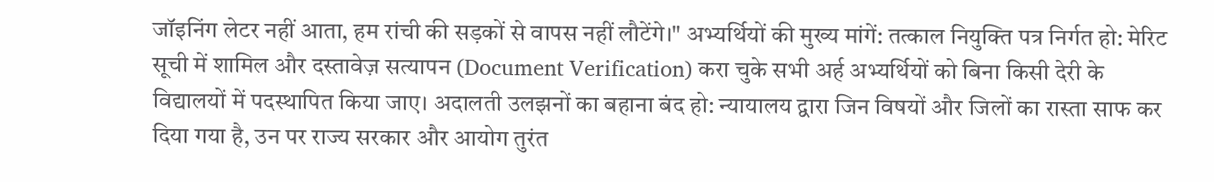जॉइनिंग लेटर नहीं आता, हम रांची की सड़कों से वापस नहीं लौटेंगे।" अभ्यर्थियों की मुख्य मांगें: तत्काल नियुक्ति पत्र निर्गत हो: मेरिट सूची में शामिल और दस्तावेज़ सत्यापन (Document Verification) करा चुके सभी अर्ह अभ्यर्थियों को बिना किसी देरी के विद्यालयों में पदस्थापित किया जाए। अदालती उलझनों का बहाना बंद हो: न्यायालय द्वारा जिन विषयों और जिलों का रास्ता साफ कर दिया गया है, उन पर राज्य सरकार और आयोग तुरंत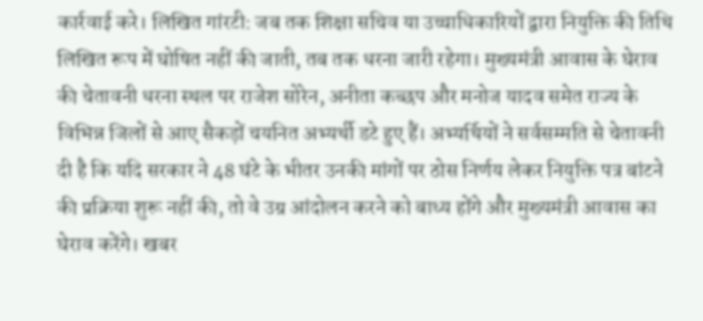कार्रवाई करे। लिखित गांरटी: जब तक शिक्षा सचिव या उच्चाधिकारियों द्वारा नियुक्ति की तिथि लिखित रूप में घोषित नहीं की जाती, तब तक धरना जारी रहेगा। मुख्यमंत्री आवास के घेराव की चेतावनी धरना स्थल पर राजेश सोरेन, अनीता कच्छप और मनोज यादव समेत राज्य के विभिन्न जिलों से आए सैकड़ों चयनित अभ्यर्थी डटे हुए हैं। अभ्यर्थियों ने सर्वसम्मति से चेतावनी दी है कि यदि सरकार ने 48 घंटे के भीतर उनकी मांगों पर ठोस निर्णय लेकर नियुक्ति पत्र बांटने की प्रक्रिया शुरू नहीं की, तो वे उग्र आंदोलन करने को बाध्य होंगे और मुख्यमंत्री आवास का घेराव करेंगे। खबर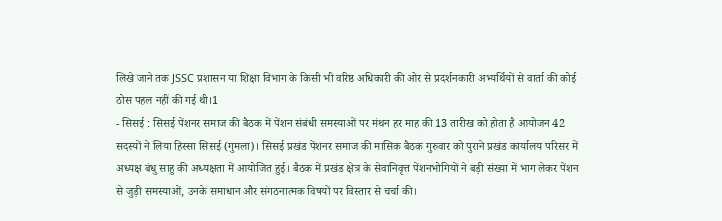लिखे जाने तक JSSC प्रशासन या शिक्षा विभाग के किसी भी वरिष्ठ अधिकारी की ओर से प्रदर्शनकारी अभ्यर्थियों से वार्ता की कोई ठोस पहल नहीं की गई थी।1
- सिसई : सिसई पेंशनर समाज की बैठक में पेंशन संबंधी समस्याओं पर मंथन हर माह की 13 तारीख को होता है आयोजन 42 सदस्यों ने लिया हिस्सा सिसई (गुमला)। सिसई प्रखंड पेंशनर समाज की मासिक बैठक गुरुवार को पुराने प्रखंड कार्यालय परिसर में अध्यक्ष बंधु साहु की अध्यक्षता में आयोजित हुई। बैठक में प्रखंड क्षेत्र के सेवानिवृत्त पेंशनभोगियों ने बड़ी संख्या में भाग लेकर पेंशन से जुड़ी समस्याओं, उनके समाधान और संगठनात्मक विषयों पर विस्तार से चर्चा की।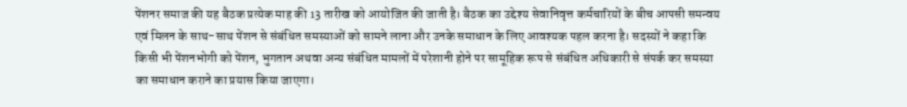पेंशनर समाज की यह बैठक प्रत्येक माह की 13 तारीख को आयोजित की जाती है। बैठक का उद्देश्य सेवानिवृत्त कर्मचारियों के बीच आपसी समन्वय एवं मिलन के साथ-साथ पेंशन से संबंधित समस्याओं को सामने लाना और उनके समाधान के लिए आवश्यक पहल करना है। सदस्यों ने कहा कि किसी भी पेंशनभोगी को पेंशन, भुगतान अथवा अन्य संबंधित मामलों में परेशानी होने पर सामूहिक रूप से संबंधित अधिकारी से संपर्क कर समस्या का समाधान कराने का प्रयास किया जाएगा।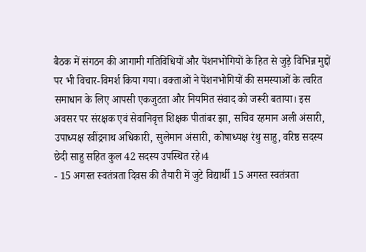बैठक में संगठन की आगामी गतिविधियों और पेंशनभोगियों के हित से जुड़े विभिन्न मुद्दों पर भी विचार-विमर्श किया गया। वक्ताओं ने पेंशनभोगियों की समस्याओं के त्वरित समाधान के लिए आपसी एकजुटता और नियमित संवाद को जरूरी बताया। इस अवसर पर संरक्षक एवं सेवानिवृत्त शिक्षक पीतांबर झा, सचिव रहमान अली अंसारी, उपाध्यक्ष रवींद्रनाथ अधिकारी, सुलेमान अंसारी, कोषाध्यक्ष रंथु साहु, वरिष्ठ सदस्य छेदी साहु सहित कुल 42 सदस्य उपस्थित रहे।4
- 15 अगस्त स्वतंत्रता दिवस की तैयारी में जुटे विद्यार्थी 15 अगस्त स्वतंत्रता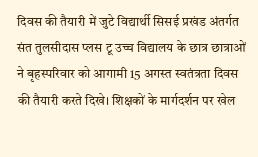दिवस की तैयारी में जुटे विद्यार्थी सिसई प्रखंड अंतर्गत संत तुलसीदास प्लस टू उच्च विद्यालय के छात्र छात्राओं ने बृहस्परिवार को आगामी 15 अगस्त स्वतंत्रता दिवस की तैयारी करते दिखे। शिक्षकों के मार्गदर्शन पर खेल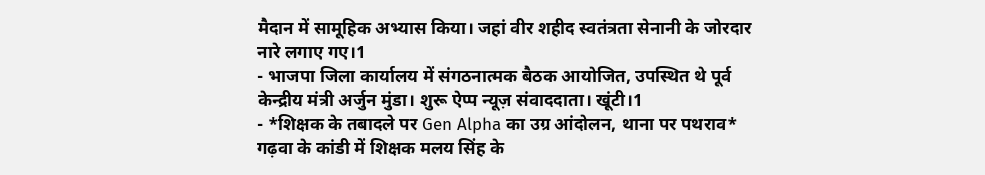मैदान में सामूहिक अभ्यास किया। जहां वीर शहीद स्वतंत्रता सेनानी के जोरदार नारे लगाए गए।1
- भाजपा जिला कार्यालय में संगठनात्मक बैठक आयोजित, उपस्थित थे पूर्व केन्द्रीय मंत्री अर्जुन मुंडा। शुरू ऐप्प न्यूज़ संवाददाता। खूंटी।1
- *शिक्षक के तबादले पर Gen Alpha का उग्र आंदोलन, थाना पर पथराव* गढ़वा के कांडी में शिक्षक मलय सिंह के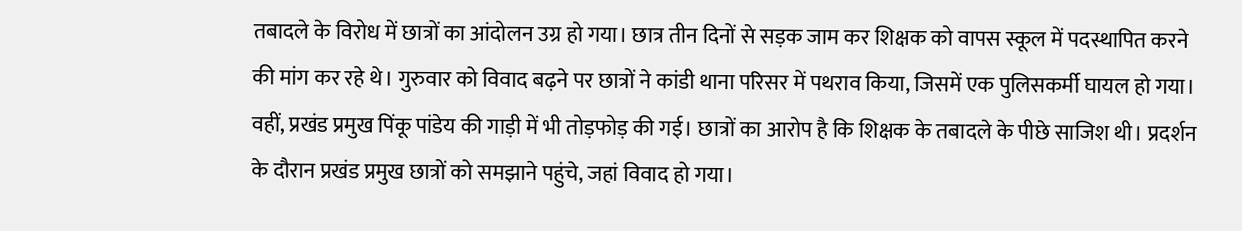तबादले के विरोध में छात्रों का आंदोलन उग्र हो गया। छात्र तीन दिनों से सड़क जाम कर शिक्षक को वापस स्कूल में पदस्थापित करने की मांग कर रहे थे। गुरुवार को विवाद बढ़ने पर छात्रों ने कांडी थाना परिसर में पथराव किया, जिसमें एक पुलिसकर्मी घायल हो गया। वहीं, प्रखंड प्रमुख पिंकू पांडेय की गाड़ी में भी तोड़फोड़ की गई। छात्रों का आरोप है कि शिक्षक के तबादले के पीछे साजिश थी। प्रदर्शन के दौरान प्रखंड प्रमुख छात्रों को समझाने पहुंचे, जहां विवाद हो गया।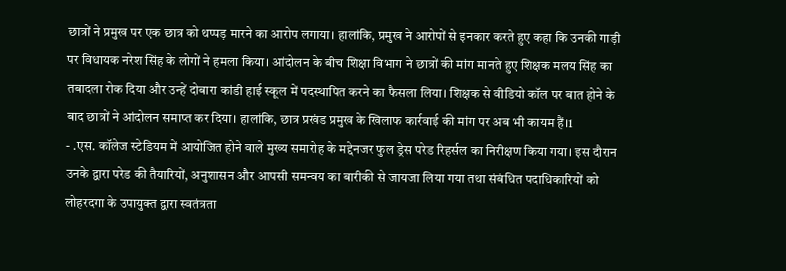छात्रों ने प्रमुख पर एक छात्र को थप्पड़ मारने का आरोप लगाया। हालांकि, प्रमुख ने आरोपों से इनकार करते हुए कहा कि उनकी गाड़ी पर विधायक नरेश सिंह के लोगों ने हमला किया। आंदोलन के बीच शिक्षा विभाग ने छात्रों की मांग मानते हुए शिक्षक मलय सिंह का तबादला रोक दिया और उन्हें दोबारा कांडी हाई स्कूल में पदस्थापित करने का फैसला लिया। शिक्षक से वीडियो कॉल पर बात होने के बाद छात्रों ने आंदोलन समाप्त कर दिया। हालांकि, छात्र प्रखंड प्रमुख के खिलाफ कार्रवाई की मांग पर अब भी कायम हैं।1
- .एस. कॉलेज स्टेडियम में आयोजित होने वाले मुख्य समारोह के मद्देनजर फुल ड्रेस परेड रिहर्सल का निरीक्षण किया गया। इस दौरान उनके द्वारा परेड की तैयारियों, अनुशासन और आपसी समन्वय का बारीकी से जायजा लिया गया तथा संबंधित पदाधिकारियों को लोहरदगा के उपायुक्त द्वारा स्वतंत्रता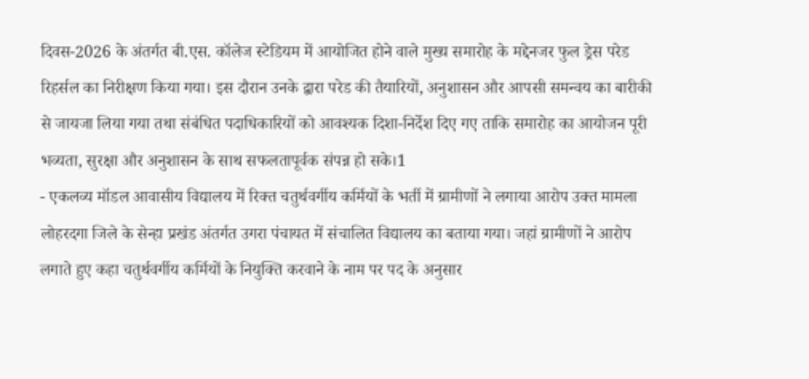दिवस-2026 के अंतर्गत बी.एस. कॉलेज स्टेडियम में आयोजित होने वाले मुख्य समारोह के मद्देनजर फुल ड्रेस परेड रिहर्सल का निरीक्षण किया गया। इस दौरान उनके द्वारा परेड की तैयारियों, अनुशासन और आपसी समन्वय का बारीकी से जायजा लिया गया तथा संबंधित पदाधिकारियों को आवश्यक दिशा-निर्देश दिए गए ताकि समारोह का आयोजन पूरी भव्यता, सुरक्षा और अनुशासन के साथ सफलतापूर्वक संपन्न हो सके।1
- एकलव्य मॉडल आवासीय विद्यालय में रिक्त चतुर्थवर्गीय कर्मियों के भर्ती में ग्रामीणों ने लगाया आरोप उक्त मामला लोहरदगा जिले के सेन्हा प्रखंड अंतर्गत उगरा पंचायत में संचालित विद्यालय का बताया गया। जहां ग्रामीणों ने आरोप लगाते हुए कहा चतुर्थवर्गीय कर्मियों के नियुक्ति करवाने के नाम पर पद के अनुसार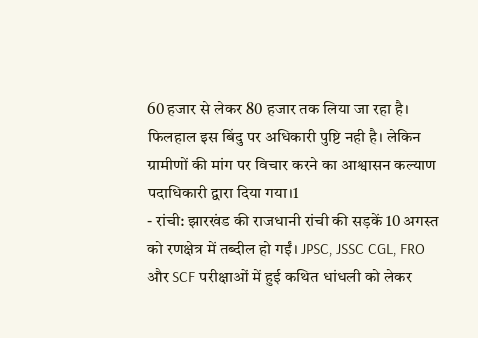60 हजार से लेकर 80 हजार तक लिया जा रहा है। फिलहाल इस बिंदु पर अधिकारी पुष्टि नही है। लेकिन ग्रामीणों की मांग पर विचार करने का आश्वासन कल्याण पदाधिकारी द्वारा दिया गया।1
- रांची: झारखंड की राजधानी रांची की सड़कें 10 अगस्त को रणक्षेत्र में तब्दील हो गईं। JPSC, JSSC CGL, FRO और SCF परीक्षाओं में हुई कथित धांधली को लेकर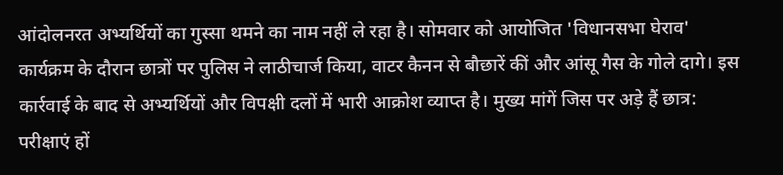आंदोलनरत अभ्यर्थियों का गुस्सा थमने का नाम नहीं ले रहा है। सोमवार को आयोजित 'विधानसभा घेराव' कार्यक्रम के दौरान छात्रों पर पुलिस ने लाठीचार्ज किया, वाटर कैनन से बौछारें कीं और आंसू गैस के गोले दागे। इस कार्रवाई के बाद से अभ्यर्थियों और विपक्षी दलों में भारी आक्रोश व्याप्त है। मुख्य मांगें जिस पर अड़े हैं छात्र: परीक्षाएं हों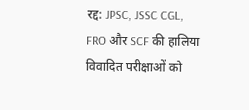रद्द: JPSC, JSSC CGL, FRO और SCF की हालिया विवादित परीक्षाओं को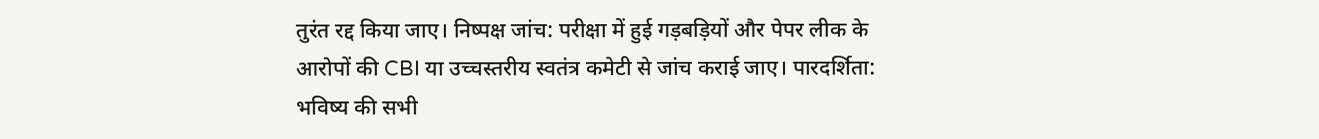तुरंत रद्द किया जाए। निष्पक्ष जांच: परीक्षा में हुई गड़बड़ियों और पेपर लीक के आरोपों की CBI या उच्चस्तरीय स्वतंत्र कमेटी से जांच कराई जाए। पारदर्शिता: भविष्य की सभी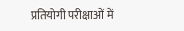प्रतियोगी परीक्षाओं में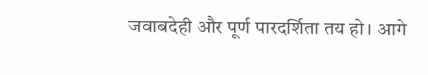जवाबदेही और पूर्ण पारदर्शिता तय हो। आगे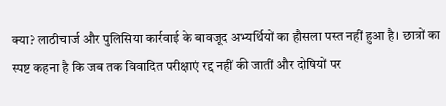क्या? लाठीचार्ज और पुलिसिया कार्रवाई के बावजूद अभ्यर्थियों का हौसला पस्त नहीं हुआ है। छात्रों का स्पष्ट कहना है कि जब तक विवादित परीक्षाएं रद्द नहीं की जातीं और दोषियों पर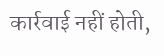कार्रवाई नहीं होती,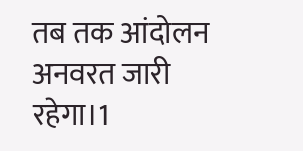तब तक आंदोलन अनवरत जारी रहेगा।1